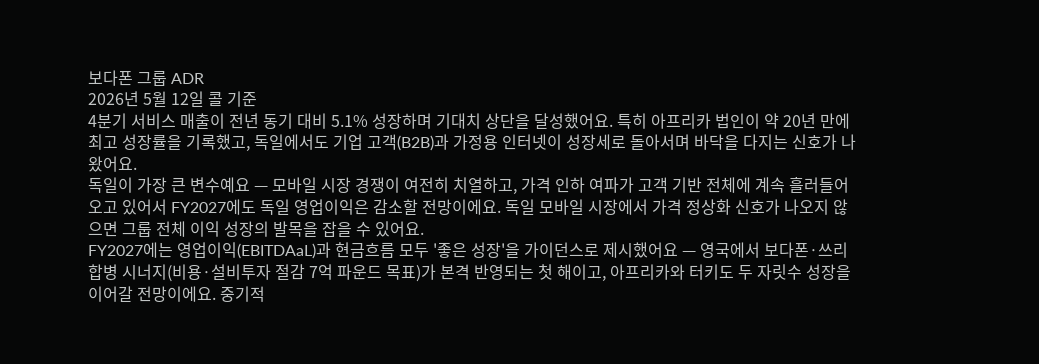보다폰 그룹 ADR
2026년 5월 12일 콜 기준
4분기 서비스 매출이 전년 동기 대비 5.1% 성장하며 기대치 상단을 달성했어요. 특히 아프리카 법인이 약 20년 만에 최고 성장률을 기록했고, 독일에서도 기업 고객(B2B)과 가정용 인터넷이 성장세로 돌아서며 바닥을 다지는 신호가 나왔어요.
독일이 가장 큰 변수예요 — 모바일 시장 경쟁이 여전히 치열하고, 가격 인하 여파가 고객 기반 전체에 계속 흘러들어오고 있어서 FY2027에도 독일 영업이익은 감소할 전망이에요. 독일 모바일 시장에서 가격 정상화 신호가 나오지 않으면 그룹 전체 이익 성장의 발목을 잡을 수 있어요.
FY2027에는 영업이익(EBITDAaL)과 현금흐름 모두 '좋은 성장'을 가이던스로 제시했어요 — 영국에서 보다폰·쓰리 합병 시너지(비용·설비투자 절감 7억 파운드 목표)가 본격 반영되는 첫 해이고, 아프리카와 터키도 두 자릿수 성장을 이어갈 전망이에요. 중기적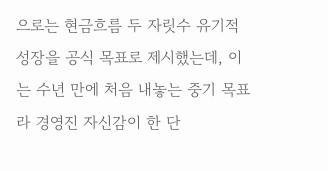으로는 현금흐름 두 자릿수 유기적 성장을 공식 목표로 제시했는데, 이는 수년 만에 처음 내놓는 중기 목표라 경영진 자신감이 한 단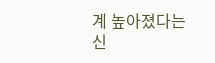계 높아졌다는 신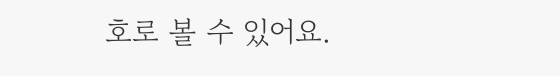호로 볼 수 있어요.